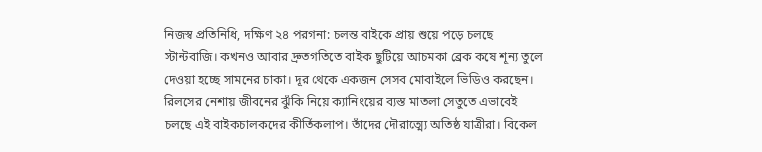নিজস্ব প্রতিনিধি, দক্ষিণ ২৪ পরগনা: চলন্ত বাইকে প্রায় শুয়ে পড়ে চলছে স্টান্টবাজি। কখনও আবার দ্রুতগতিতে বাইক ছুটিয়ে আচমকা ব্রেক কষে শূন্য তুলে দেওয়া হচ্ছে সামনের চাকা। দূর থেকে একজন সেসব মোবাইলে ভিডিও করছেন। রিলসের নেশায় জীবনের ঝুঁকি নিয়ে ক্যানিংয়ের ব্যস্ত মাতলা সেতুতে এভাবেই চলছে এই বাইকচালকদের কীর্তিকলাপ। তাঁদের দৌরাত্ম্যে অতিষ্ঠ যাত্রীরা। বিকেল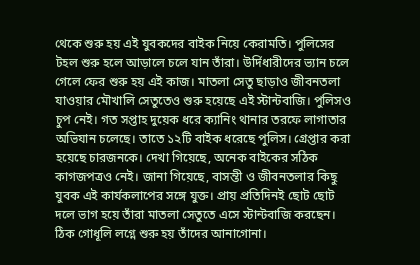থেকে শুরু হয় এই যুবকদের বাইক নিয়ে কেরামতি। পুলিসের টহল শুরু হলে আড়ালে চলে যান তাঁরা। উর্দিধারীদের ভ্যান চলে গেলে ফের শুরু হয় এই কাজ। মাতলা সেতু ছাড়াও জীবনতলা যাওয়ার মৌখালি সেতুতেও শুরু হয়েছে এই স্টান্টবাজি। পুলিসও চুপ নেই। গত সপ্তাহ দুয়েক ধরে ক্যানিং থানার তরফে লাগাতার অভিযান চলেছে। তাতে ১২টি বাইক ধরেছে পুলিস। গ্রেপ্তার করা হয়েছে চারজনকে। দেখা গিয়েছে, অনেক বাইকের সঠিক কাগজপত্রও নেই। জানা গিয়েছে, বাসন্তী ও জীবনতলার কিছু যুবক এই কার্যকলাপের সঙ্গে যুক্ত। প্রায় প্রতিদিনই ছোট ছোট দলে ভাগ হয়ে তাঁরা মাতলা সেতুতে এসে স্টান্টবাজি করছেন। ঠিক গোধূলি লগ্নে শুরু হয় তাঁদের আনাগোনা।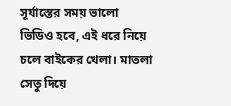সূর্যাস্তের সময় ভালো ভিডিও হবে, এই ধরে নিয়ে চলে বাইকের খেলা। মাতলা সেতু দিয়ে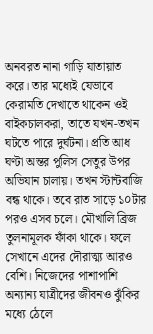অনবরত নানা গাড়ি যাতায়াত করে। তার মধ্যেই যেভাবে কেরামতি দেখাতে থাকেন ওই বাইকচালকরা, তাতে যখন-তখন ঘটতে পারে দুর্ঘটনা। প্রতি আধ ঘণ্টা অন্তর পুলিস সেতুর উপর অভিযান চালায়। তখন স্টান্টবাজি বন্ধ থাকে। তবে রাত সাড়ে ১০টার পরও এসব চলে। মৌখালি ব্রিজ তুলনামূলক ফাঁকা থাকে। ফলে সেখানে এদের দৌরাত্ম্য আরও বেশি। নিজেদের পাশাপাশি অন্যান্য যাত্রীদের জীবনও ঝুঁকির মধ্যে ঠেলে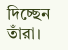দিচ্ছেন তাঁরা।